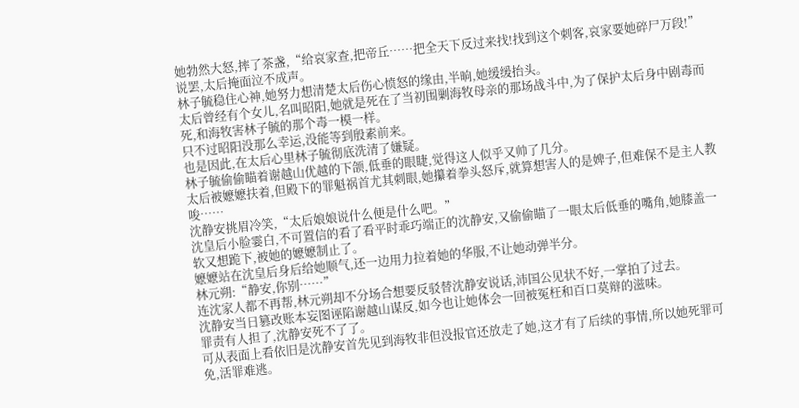她勃然大怒,摔了茶盏,“给哀家查,把帝丘……把全天下反过来找!找到这个刺客,哀家要她碎尸万段!”
说罢,太后掩面泣不成声。
林子毓稳住心神,她努力想清楚太后伤心愤怒的缘由,半晌,她缓缓抬头。
太后曾经有个女儿,名叫昭阳,她就是死在了当初围剿海牧母亲的那场战斗中,为了保护太后身中剧毒而死,和海牧害林子毓的那个毒一模一样。
只不过昭阳没那么幸运,没能等到殷素前来。
也是因此,在太后心里林子毓彻底洗清了嫌疑。
林子毓偷偷瞄着谢越山优越的下颌,低垂的眼睫,觉得这人似乎又帅了几分。
太后被嬷嬷扶着,但殿下的罪魁祸首尤其刺眼,她攥着拳头怒斥,就算想害人的是婢子,但难保不是主人教唆……
沈静安挑眉冷笑,“太后娘娘说什么便是什么吧。”
沈皇后小脸霎白,不可置信的看了看平时乖巧端正的沈静安,又偷偷瞄了一眼太后低垂的嘴角,她膝盖一软又想跪下,被她的嬷嬷制止了。
嬷嬷站在沈皇后身后给她顺气,还一边用力拉着她的华服,不让她动弹半分。
林元朔:“静安,你别……”
连沈家人都不再帮,林元朔却不分场合想要反驳替沈静安说话,沛国公见状不好,一掌拍了过去。
沈静安当日篡改账本妄图诬陷谢越山谋反,如今也让她体会一回被冤枉和百口莫辩的滋味。
罪责有人担了,沈静安死不了了。
可从表面上看依旧是沈静安首先见到海牧非但没报官还放走了她,这才有了后续的事情,所以她死罪可免,活罪难逃。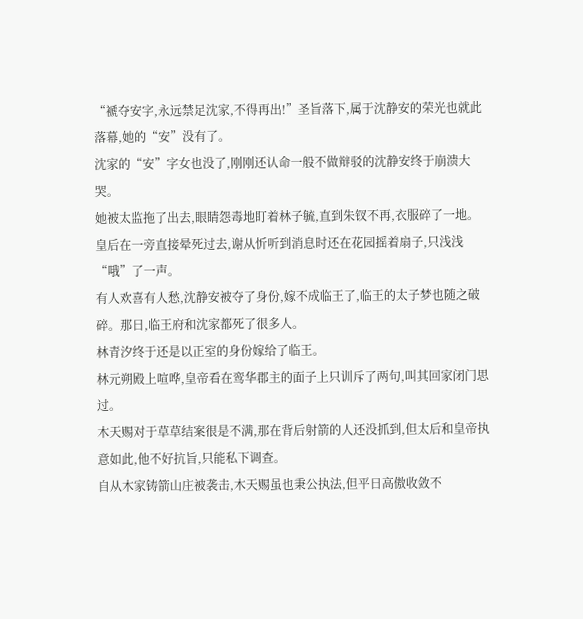“褫夺安字,永远禁足沈家,不得再出!”圣旨落下,属于沈静安的荣光也就此落幕,她的“安”没有了。
沈家的“安”字女也没了,刚刚还认命一般不做辩驳的沈静安终于崩溃大哭。
她被太监拖了出去,眼睛怨毒地盯着林子毓,直到朱钗不再,衣服碎了一地。
皇后在一旁直接晕死过去,谢从忻听到消息时还在花园摇着扇子,只浅浅“哦”了一声。
有人欢喜有人愁,沈静安被夺了身份,嫁不成临王了,临王的太子梦也随之破碎。那日,临王府和沈家都死了很多人。
林青汐终于还是以正室的身份嫁给了临王。
林元朔殿上喧哗,皇帝看在鸾华郡主的面子上只训斥了两句,叫其回家闭门思过。
木天赐对于草草结案很是不满,那在背后射箭的人还没抓到,但太后和皇帝执意如此,他不好抗旨,只能私下调查。
自从木家铸箭山庄被袭击,木天赐虽也秉公执法,但平日高傲收敛不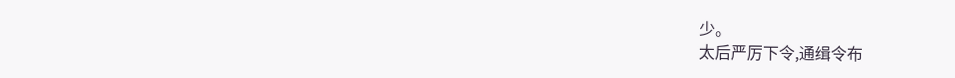少。
太后严厉下令,通缉令布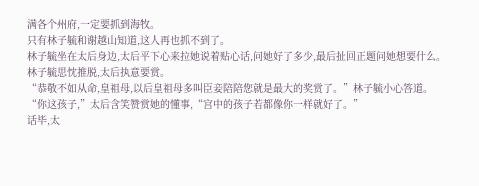满各个州府,一定要抓到海牧。
只有林子毓和谢越山知道,这人再也抓不到了。
林子毓坐在太后身边,太后平下心来拉她说着贴心话,问她好了多少,最后扯回正题问她想要什么。
林子毓思忱推脱,太后执意要赏。
“恭敬不如从命,皇祖母,以后皇祖母多叫臣妾陪陪您就是最大的奖赏了。”林子毓小心答道。
“你这孩子,”太后含笑赞赏她的懂事,“宫中的孩子若都像你一样就好了。”
话毕,太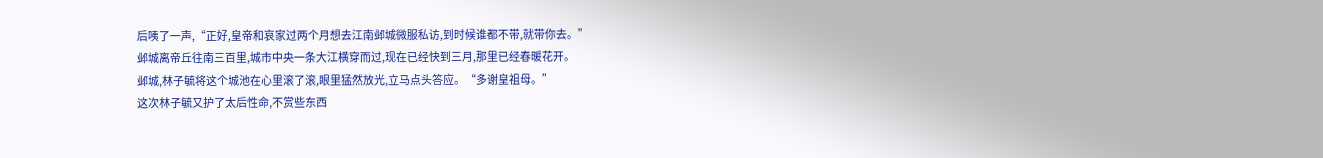后咦了一声,“正好,皇帝和哀家过两个月想去江南邺城微服私访,到时候谁都不带,就带你去。”
邺城离帝丘往南三百里,城市中央一条大江横穿而过,现在已经快到三月,那里已经春暖花开。
邺城,林子毓将这个城池在心里滚了滚,眼里猛然放光,立马点头答应。“多谢皇祖母。”
这次林子毓又护了太后性命,不赏些东西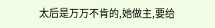太后是万万不肯的,她做主,要给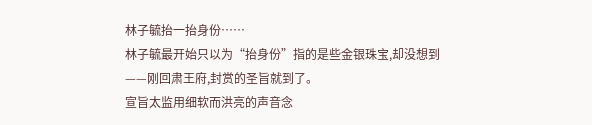林子毓抬一抬身份……
林子毓最开始只以为“抬身份”指的是些金银珠宝,却没想到
——刚回肃王府,封赏的圣旨就到了。
宣旨太监用细软而洪亮的声音念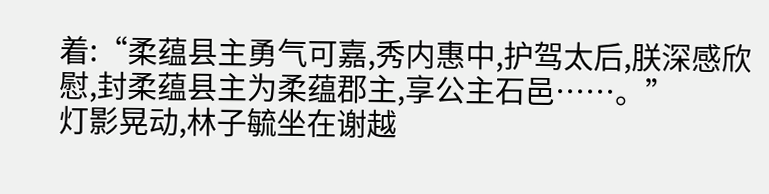着:“柔蕴县主勇气可嘉,秀内惠中,护驾太后,朕深感欣慰,封柔蕴县主为柔蕴郡主,享公主石邑……。”
灯影晃动,林子毓坐在谢越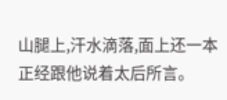山腿上,汗水滴落,面上还一本正经跟他说着太后所言。